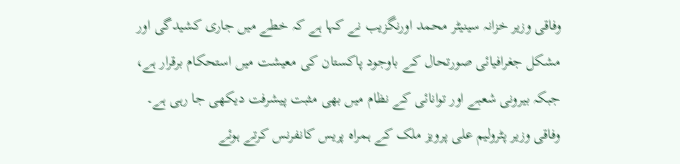وفاقی وزیر خزانہ سینیٹر محمد اورنگزیب نے کہا ہے کہ خطے میں جاری کشیدگی اور مشکل جغرافیائی صورتحال کے باوجود پاکستان کی معیشت میں استحکام برقرار ہے، جبکہ بیرونی شعبے اور توانائی کے نظام میں بھی مثبت پیشرفت دیکھی جا رہی ہے۔
وفاقی وزیر پٹرولیم علی پرویز ملک کے ہمراہ پریس کانفرنس کرتے ہوئے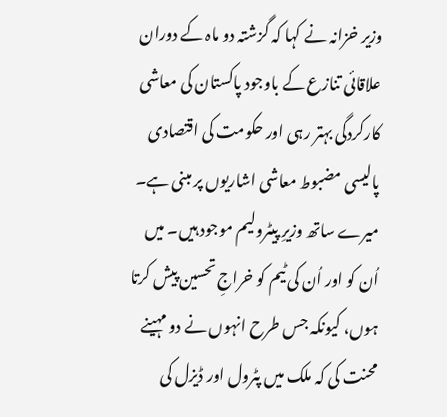وزیر خزانہ نے کہا کہ گزشتہ دو ماہ کے دوران علاقائی تنازع کے باوجود پاکستان کی معاشی کارکردگی بہتر رہی اور حکومت کی اقتصادی پالیسی مضبوط معاشی اشاریوں پر مبنی ہے۔
میرے ساتھ وزیرِ پیٹرولیم موجود ہیں۔ میں اُن کو اور اُن کی ٹیم کو خراجِ تحسین پیش کرتا ہوں، کیونکہ جس طرح انہوں نے دو مہینے محنت کی کہ ملک میں پٹرول اور ڈیزل کی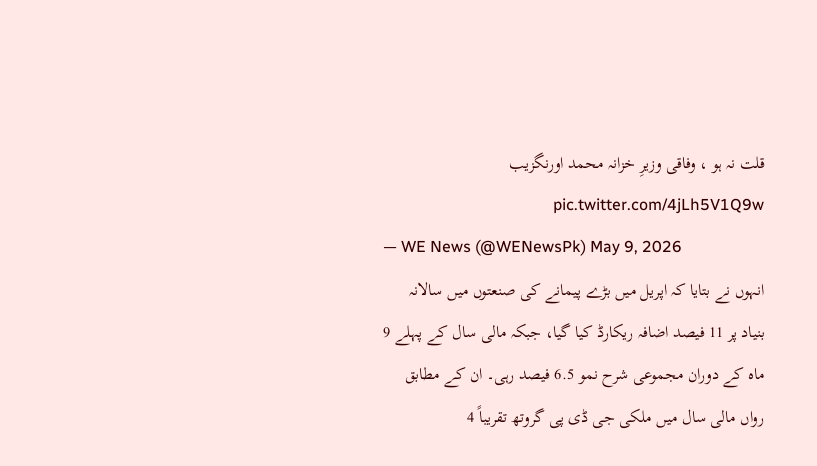قلت نہ ہو ، وفاقی وزیرِ خزانہ محمد اورنگزیب pic.twitter.com/4jLh5V1Q9w
— WE News (@WENewsPk) May 9, 2026
انہوں نے بتایا کہ اپریل میں بڑے پیمانے کی صنعتوں میں سالانہ بنیاد پر 11 فیصد اضافہ ریکارڈ کیا گیا، جبکہ مالی سال کے پہلے 9 ماہ کے دوران مجموعی شرح نمو 6.5 فیصد رہی۔ ان کے مطابق رواں مالی سال میں ملکی جی ڈی پی گروتھ تقریباً 4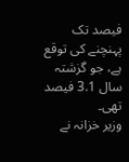فیصد تک پہنچنے کی توقع ہے، جو گزشتہ سال 3.1 فیصد تھی۔
وزیر خزانہ نے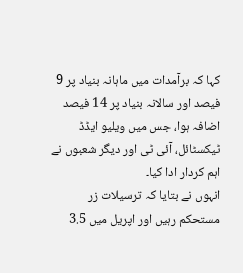کہا کہ برآمدات میں ماہانہ بنیاد پر 9 فیصد اور سالانہ بنیاد پر 14 فیصد اضافہ ہوا، جس میں ویلیو ایڈڈ ٹیکسٹائل، آئی ٹی اور دیگر شعبوں نے اہم کردار ادا کیا۔
انہوں نے بتایا کہ ترسیلات زر مستحکم رہیں اور اپریل میں 3.5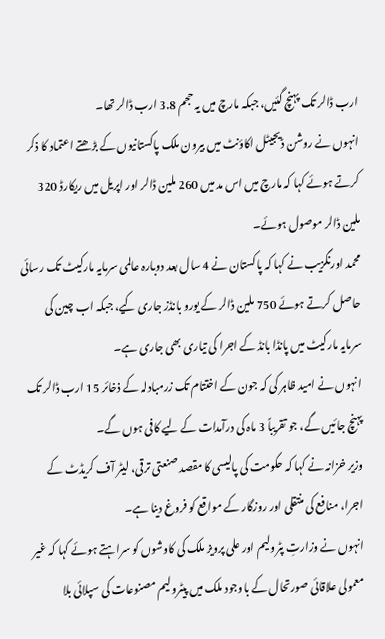ارب ڈالر تک پہنچ گئیں، جبکہ مارچ میں یہ حجم 3.8 ارب ڈالر تھا۔
انہوں نے روشن ڈیجیٹل اکاؤنٹ میں بیرون ملک پاکستانیوں کے بڑھتے اعتماد کا ذکر کرتے ہوئے کہا کہ مارچ میں اس مد میں 260 ملین ڈالر اور اپریل میں ریکارڈ 320 ملین ڈالر موصول ہوئے۔
محمد اورنگزیب نے کہا کہ پاکستان نے 4 سال بعد دوبارہ عالمی سرمایہ مارکیٹ تک رسائی حاصل کرتے ہوئے 750 ملین ڈالر کے یورو بانڈز جاری کیے، جبکہ اب چین کی سرمایہ مارکیٹ میں پانڈا بانڈ کے اجرا کی تیاری بھی جاری ہے۔
انہوں نے امید ظاہر کی کہ جون کے اختتام تک زرمبادلہ کے ذخائر 15 ارب ڈالر تک پہنچ جائیں گے، جو تقریباً 3 ماہ کی درآمدات کے لیے کافی ہوں گے۔
وزیر خزانہ نے کہا کہ حکومت کی پالیسی کا مقصد صنعتی ترقی، لیٹر آف کریڈٹ کے اجرا، منافع کی منتقلی اور روزگار کے مواقع کو فروغ دینا ہے۔
انہوں نے وزارتِ پٹرولیم اور علی پرویز ملک کی کاوشوں کو سراہتے ہوئے کہا کہ غیر معمولی علاقائی صورتحال کے باوجود ملک میں پیٹرولیم مصنوعات کی سپلائی بلا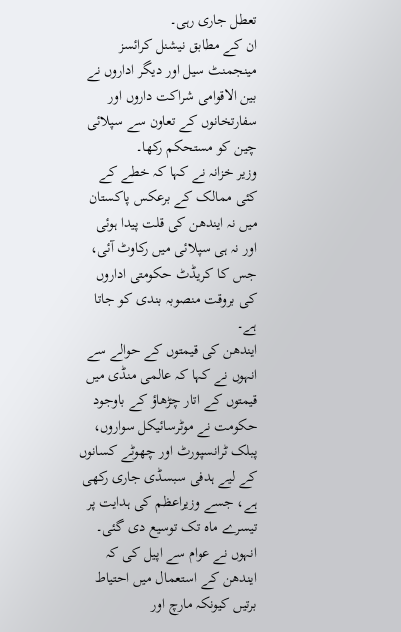تعطل جاری رہی۔
ان کے مطابق نیشنل کرائسز مینجمنٹ سیل اور دیگر اداروں نے بین الاقوامی شراکت داروں اور سفارتخانوں کے تعاون سے سپلائی چین کو مستحکم رکھا۔
وزیر خزانہ نے کہا کہ خطے کے کئی ممالک کے برعکس پاکستان میں نہ ایندھن کی قلت پیدا ہوئی اور نہ ہی سپلائی میں رکاوٹ آئی، جس کا کریڈٹ حکومتی اداروں کی بروقت منصوبہ بندی کو جاتا ہے۔
ایندھن کی قیمتوں کے حوالے سے انہوں نے کہا کہ عالمی منڈی میں قیمتوں کے اتار چڑھاؤ کے باوجود حکومت نے موٹرسائیکل سواروں، پبلک ٹرانسپورٹ اور چھوٹے کسانوں کے لیے ہدفی سبسڈی جاری رکھی ہے، جسے وزیراعظم کی ہدایت پر تیسرے ماہ تک توسیع دی گئی۔
انہوں نے عوام سے اپیل کی کہ ایندھن کے استعمال میں احتیاط برتیں کیونکہ مارچ اور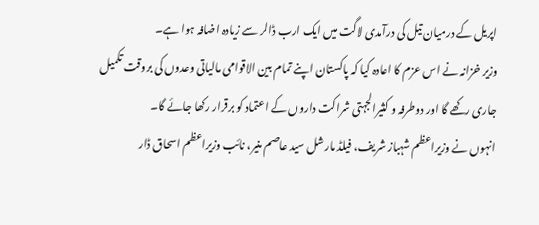اپریل کے درمیان تیل کی درآمدی لاگت میں ایک ارب ڈالر سے زیادہ اضافہ ہوا ہے۔
وزیر خزانہ نے اس عزم کا اعادہ کیا کہ پاکستان اپنے تمام بین الاقوامی مالیاتی وعدوں کی بروقت تکمیل جاری رکھے گا اور دوطرفہ و کثیرالجہتی شراکت داروں کے اعتماد کو برقرار رکھا جائے گا۔
انہوں نے وزیراعظم شہباز شریف، فیلڈ مارشل سید عاصم منیر، نائب وزیراعظم اسحاق ڈار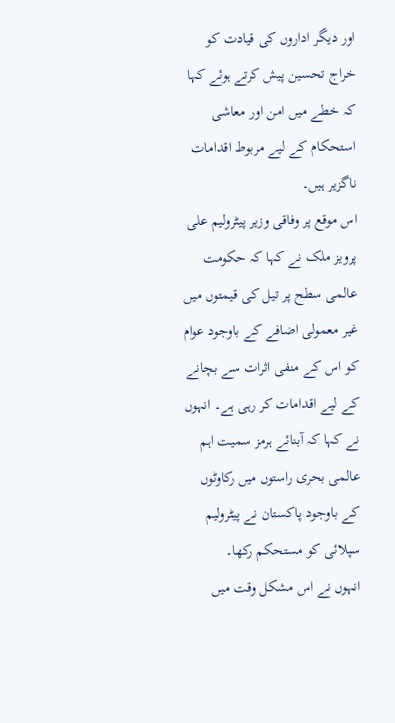اور دیگر اداروں کی قیادت کو خراج تحسین پیش کرتے ہوئے کہا کہ خطے میں امن اور معاشی استحکام کے لیے مربوط اقدامات ناگزیر ہیں۔
اس موقع پر وفاقی وزیر پیٹرولیم علی پرویز ملک نے کہا کہ حکومت عالمی سطح پر تیل کی قیمتوں میں غیر معمولی اضافے کے باوجود عوام کو اس کے منفی اثرات سے بچانے کے لیے اقدامات کر رہی ہے۔ انہوں نے کہا کہ آبنائے ہرمز سمیت اہم عالمی بحری راستوں میں رکاوٹوں کے باوجود پاکستان نے پیٹرولیم سپلائی کو مستحکم رکھا۔
انہوں نے اس مشکل وقت میں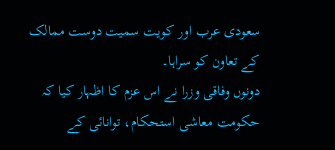سعودی عرب اور کویت سمیت دوست ممالک کے تعاون کو سراہا۔
دونوں وفاقی وزرا نے اس عزم کا اظہار کیا کہ حکومت معاشی استحکام، توانائی کے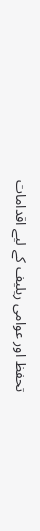تحفظ اور عوامی ریلیف کے لیے اقدامات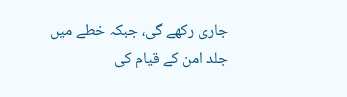جاری رکھے گی، جبکہ خطے میں جلد امن کے قیام کی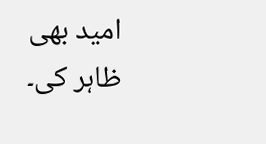امید بھی ظاہر کی۔